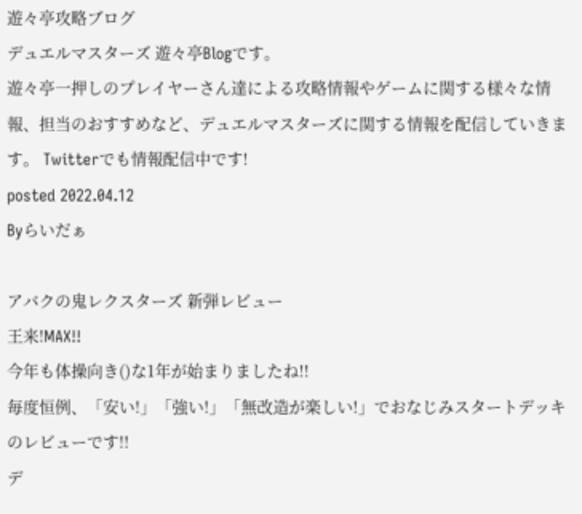遊々亭攻略ブログ
デュエルマスターズ 遊々亭Blogです。
遊々亭一押しのプレイヤーさん達による攻略情報やゲームに関する様々な情報、担当のおすすめなど、デュエルマスターズに関する情報を配信していきます。 Twitterでも情報配信中です!
posted 2022.04.12
Byらいだぁ

アバクの鬼レクスターズ 新弾レビュー
王来!MAX!!
今年も体操向き()な1年が始まりましたね!!
毎度恒例、「安い!」「強い!」「無改造が楽しい!」でおなじみスタートデッキのレビューです!!
デ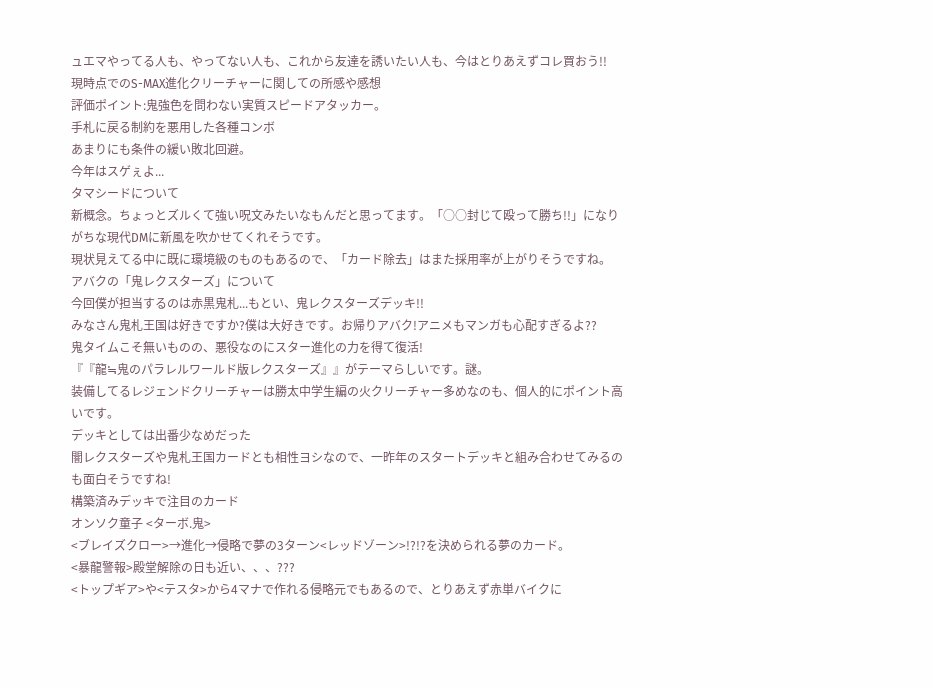ュエマやってる人も、やってない人も、これから友達を誘いたい人も、今はとりあえずコレ買おう!!
現時点でのS-MAX進化クリーチャーに関しての所感や感想
評価ポイント:鬼強色を問わない実質スピードアタッカー。
手札に戻る制約を悪用した各種コンボ
あまりにも条件の緩い敗北回避。
今年はスゲぇよ...
タマシードについて
新概念。ちょっとズルくて強い呪文みたいなもんだと思ってます。「○○封じて殴って勝ち!!」になりがちな現代DMに新風を吹かせてくれそうです。
現状見えてる中に既に環境級のものもあるので、「カード除去」はまた採用率が上がりそうですね。
アバクの「鬼レクスターズ」について
今回僕が担当するのは赤黒鬼札...もとい、鬼レクスターズデッキ!!
みなさん鬼札王国は好きですか?僕は大好きです。お帰りアバク!アニメもマンガも心配すぎるよ??
鬼タイムこそ無いものの、悪役なのにスター進化の力を得て復活!
『『龍≒鬼のパラレルワールド版レクスターズ』』がテーマらしいです。謎。
装備してるレジェンドクリーチャーは勝太中学生編の火クリーチャー多めなのも、個人的にポイント高いです。
デッキとしては出番少なめだった
闇レクスターズや鬼札王国カードとも相性ヨシなので、一昨年のスタートデッキと組み合わせてみるのも面白そうですね!
構築済みデッキで注目のカード
オンソク童子 <ターボ.鬼>
<ブレイズクロー>→進化→侵略で夢の3ターン<レッドゾーン>!?!?を決められる夢のカード。
<暴龍警報>殿堂解除の日も近い、、、???
<トップギア>や<テスタ>から4マナで作れる侵略元でもあるので、とりあえず赤単バイクに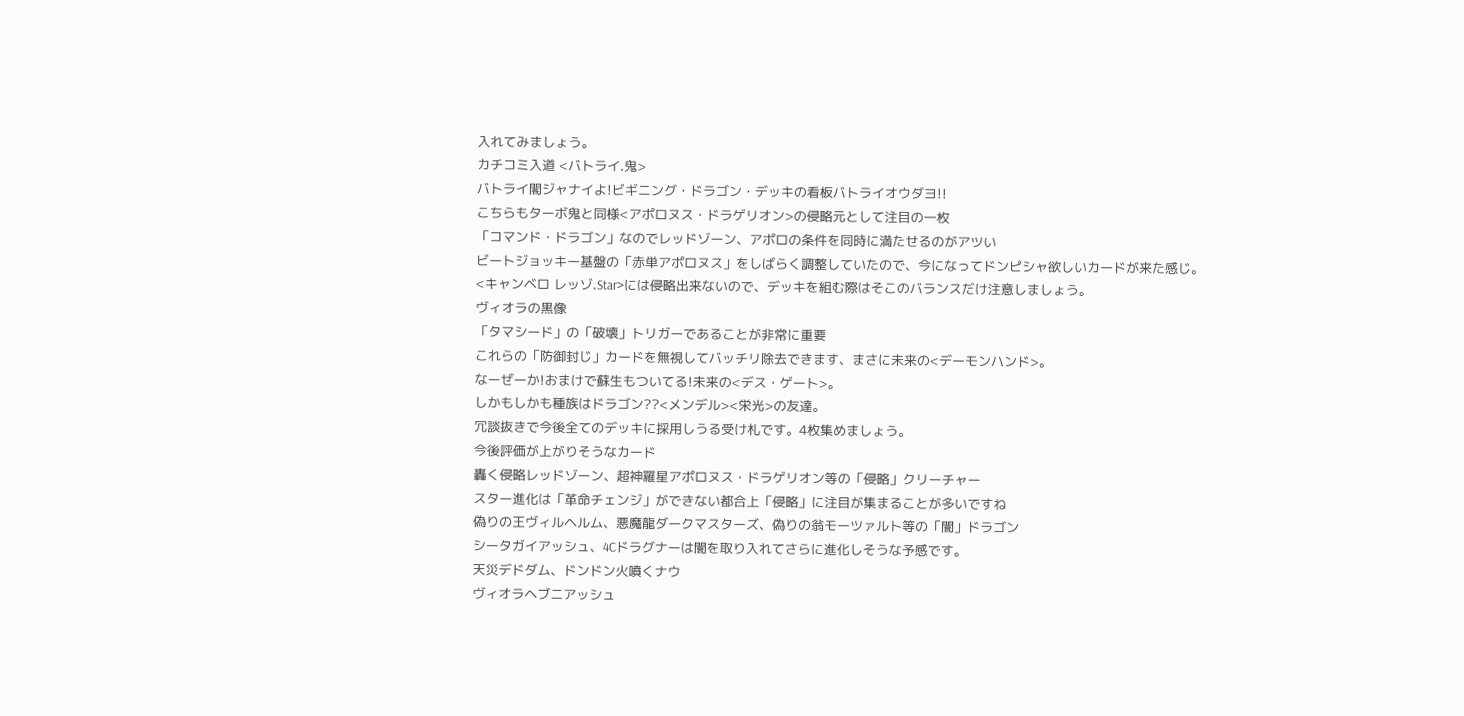入れてみましょう。
カチコミ入道 <バトライ.鬼>
バトライ閣ジャナイよ!ビギニング・ドラゴン・デッキの看板バトライオウダヨ!!
こちらもターボ鬼と同様<アポロヌス・ドラゲリオン>の侵略元として注目の一枚
「コマンド・ドラゴン」なのでレッドゾーン、アポロの条件を同時に満たせるのがアツい
ビートジョッキー基盤の「赤単アポロヌス」をしばらく調整していたので、今になってドンピシャ欲しいカードが来た感じ。
<キャンベロ レッゾ.Star>には侵略出来ないので、デッキを組む際はそこのバランスだけ注意しましょう。
ヴィオラの黒像
「タマシード」の「破壊」トリガーであることが非常に重要
これらの「防御封じ」カードを無視してバッチリ除去できます、まさに未来の<デーモンハンド>。
なーぜーか!おまけで蘇生もついてる!未来の<デス・ゲート>。
しかもしかも種族はドラゴン??<メンデル><栄光>の友達。
冗談抜きで今後全てのデッキに採用しうる受け札です。4枚集めましょう。
今後評価が上がりそうなカード
轟く侵略レッドゾーン、超神羅星アポロヌス・ドラゲリオン等の「侵略」クリーチャー
スター進化は「革命チェンジ」ができない都合上「侵略」に注目が集まることが多いですね
偽りの王ヴィルヘルム、悪魔龍ダークマスターズ、偽りの翁モーツァルト等の「闇」ドラゴン
シータガイアッシュ、4Cドラグナーは闇を取り入れてさらに進化しそうな予感です。
天災デドダム、ドンドン火噴くナウ
ヴィオラヘブニアッシュ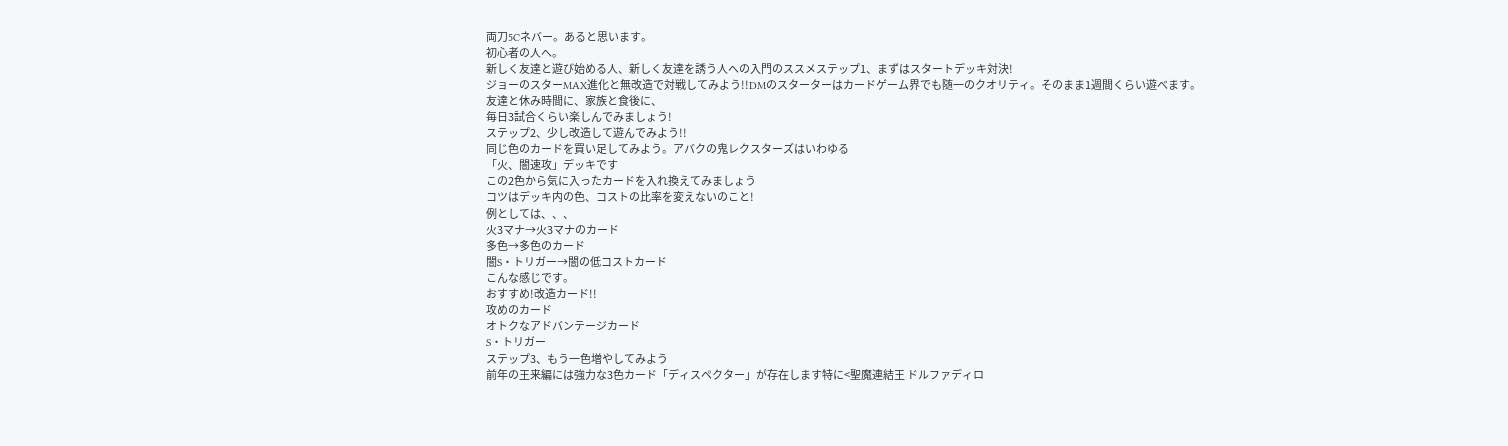両刀5Cネバー。あると思います。
初心者の人へ。
新しく友達と遊び始める人、新しく友達を誘う人への入門のススメステップ1、まずはスタートデッキ対決!
ジョーのスターMAX進化と無改造で対戦してみよう!!DMのスターターはカードゲーム界でも随一のクオリティ。そのまま1週間くらい遊べます。
友達と休み時間に、家族と食後に、
毎日3試合くらい楽しんでみましょう!
ステップ2、少し改造して遊んでみよう!!
同じ色のカードを買い足してみよう。アバクの鬼レクスターズはいわゆる
「火、闇速攻」デッキです
この2色から気に入ったカードを入れ換えてみましょう
コツはデッキ内の色、コストの比率を変えないのこと!
例としては、、、
火3マナ→火3マナのカード
多色→多色のカード
闇S・トリガー→闇の低コストカード
こんな感じです。
おすすめ!改造カード!!
攻めのカード
オトクなアドバンテージカード
S・トリガー
ステップ3、もう一色増やしてみよう
前年の王来編には強力な3色カード「ディスペクター」が存在します特に<聖魔連結王 ドルファディロ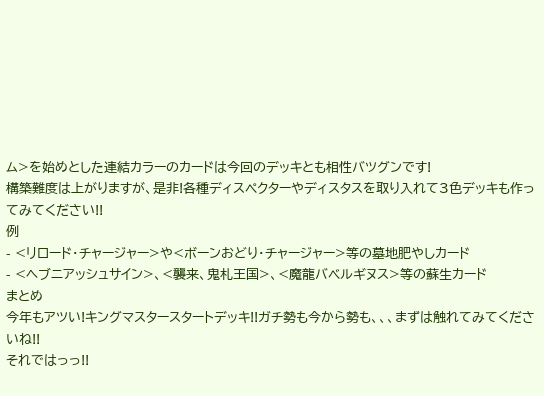ム>を始めとした連結カラーのカードは今回のデッキとも相性バツグンです!
構築難度は上がりますが、是非!各種ディスペクターやディスタスを取り入れて3色デッキも作ってみてください!!
例
- <リロード・チャージャー>や<ボーンおどり・チャージャー>等の墓地肥やしカード
- <ヘブニアッシュサイン>、<襲来、鬼札王国>、<魔龍バベルギヌス>等の蘇生カード
まとめ
今年もアツい!キングマスタースタートデッキ!!ガチ勢も今から勢も、、、まずは触れてみてくださいね!!
それではっっ!!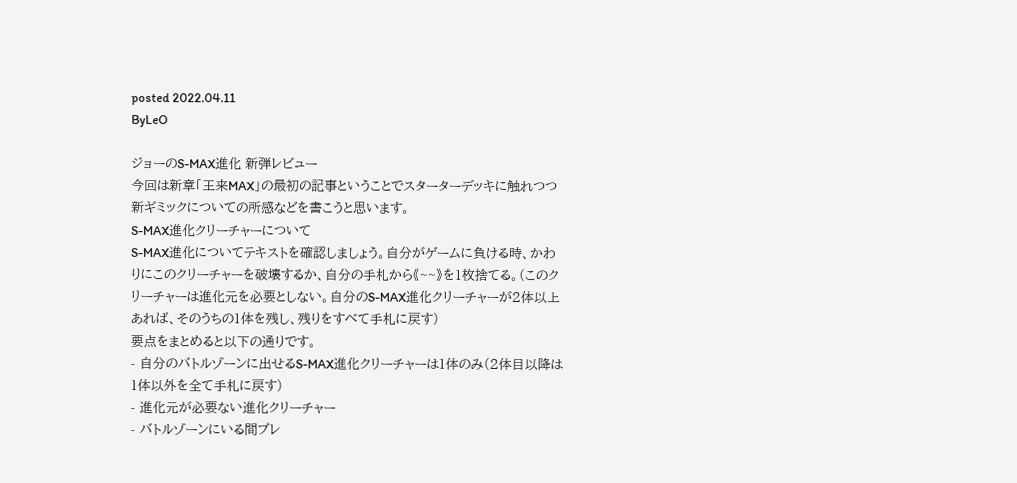posted 2022.04.11
ByLeO

ジョーのS-MAX進化 新弾レビュー
今回は新章「王来MAX」の最初の記事ということでスターターデッキに触れつつ新ギミックについての所感などを書こうと思います。
S-MAX進化クリーチャーについて
S-MAX進化についてテキストを確認しましょう。自分がゲームに負ける時、かわりにこのクリーチャーを破壊するか、自分の手札から《~~》を1枚捨てる。(このクリーチャーは進化元を必要としない。自分のS-MAX進化クリーチャーが2体以上あれば、そのうちの1体を残し、残りをすべて手札に戻す)
要点をまとめると以下の通りです。
- 自分のバトルゾーンに出せるS-MAX進化クリーチャーは1体のみ(2体目以降は1体以外を全て手札に戻す)
- 進化元が必要ない進化クリーチャー
- バトルゾーンにいる間プレ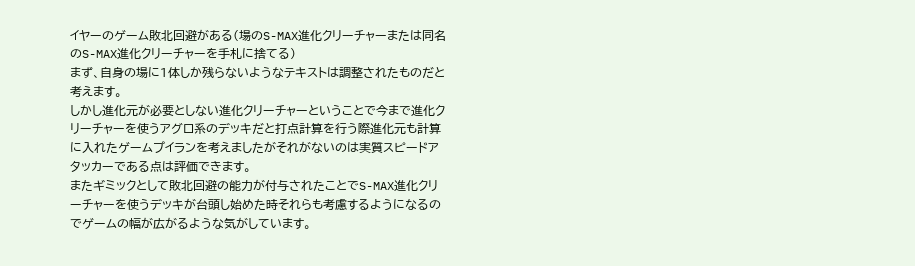イヤーのゲーム敗北回避がある(場のS-MAX進化クリーチャーまたは同名のS-MAX進化クリーチャーを手札に捨てる)
まず、自身の場に1体しか残らないようなテキストは調整されたものだと考えます。
しかし進化元が必要としない進化クリーチャーということで今まで進化クリーチャーを使うアグロ系のデッキだと打点計算を行う際進化元も計算に入れたゲームプイランを考えましたがそれがないのは実質スピードアタッカーである点は評価できます。
またギミックとして敗北回避の能力が付与されたことでS-MAX進化クリーチャーを使うデッキが台頭し始めた時それらも考慮するようになるのでゲームの幅が広がるような気がしています。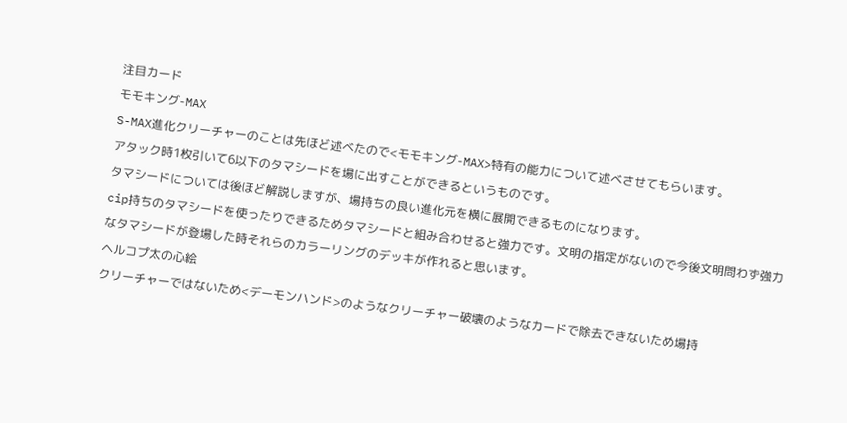注目カード
モモキング-MAX
S-MAX進化クリーチャーのことは先ほど述べたので<モモキング-MAX>特有の能力について述べさせてもらいます。
アタック時1枚引いて6以下のタマシードを場に出すことができるというものです。
タマシードについては後ほど解説しますが、場持ちの良い進化元を横に展開できるものになります。
cip持ちのタマシードを使ったりできるためタマシードと組み合わせると強力です。文明の指定がないので今後文明問わず強力なタマシードが登場した時それらのカラーリングのデッキが作れると思います。
ヘルコプ太の心絵
クリーチャーではないため<デーモンハンド>のようなクリーチャー破壊のようなカードで除去できないため場持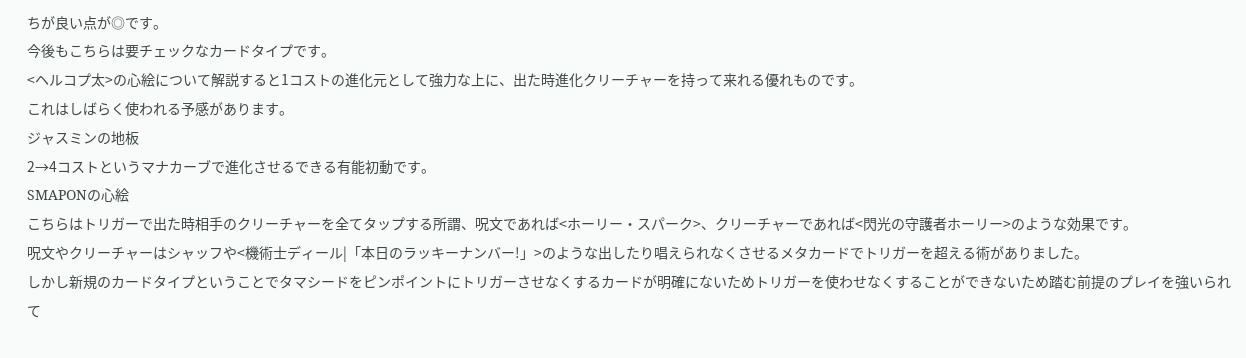ちが良い点が◎です。
今後もこちらは要チェックなカードタイプです。
<ヘルコプ太>の心絵について解説すると1コストの進化元として強力な上に、出た時進化クリーチャーを持って来れる優れものです。
これはしばらく使われる予感があります。
ジャスミンの地板
2→4コストというマナカーブで進化させるできる有能初動です。
SMAPONの心絵
こちらはトリガーで出た時相手のクリーチャーを全てタップする所謂、呪文であれば<ホーリー・スパーク>、クリーチャーであれば<閃光の守護者ホーリー>のような効果です。
呪文やクリーチャーはシャッフや<機術士ディール|「本日のラッキーナンバー!」>のような出したり唱えられなくさせるメタカードでトリガーを超える術がありました。
しかし新規のカードタイプということでタマシードをピンポイントにトリガーさせなくするカードが明確にないためトリガーを使わせなくすることができないため踏む前提のプレイを強いられて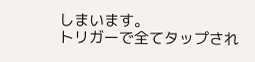しまいます。
トリガーで全てタップされ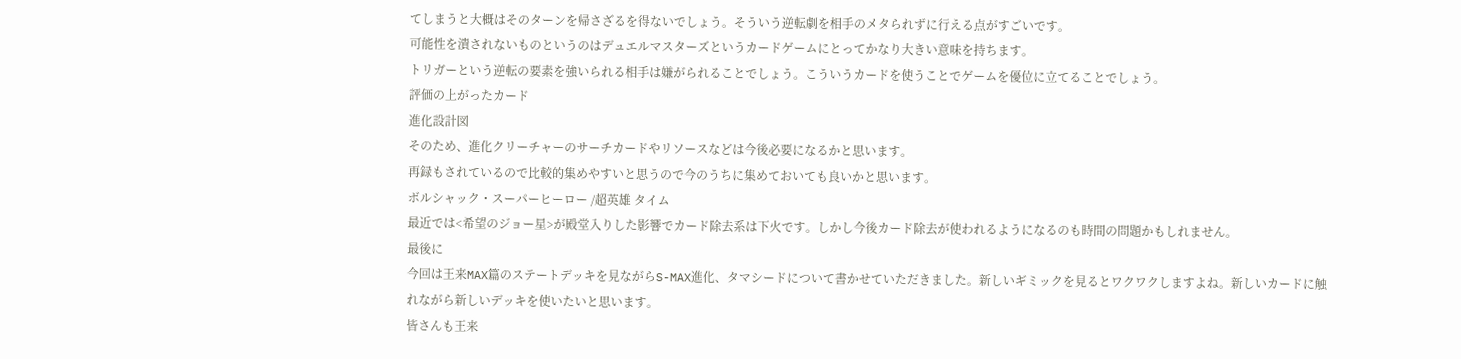てしまうと大概はそのターンを帰さざるを得ないでしょう。そういう逆転劇を相手のメタられずに行える点がすごいです。
可能性を潰されないものというのはデュエルマスターズというカードゲームにとってかなり大きい意味を持ちます。
トリガーという逆転の要素を強いられる相手は嫌がられることでしょう。こういうカードを使うことでゲームを優位に立てることでしょう。
評価の上がったカード
進化設計図
そのため、進化クリーチャーのサーチカードやリソースなどは今後必要になるかと思います。
再録もされているので比較的集めやすいと思うので今のうちに集めておいても良いかと思います。
ボルシャック・スーパーヒーロー /超英雄 タイム
最近では<希望のジョー星>が殿堂入りした影響でカード除去系は下火です。しかし今後カード除去が使われるようになるのも時間の問題かもしれません。
最後に
今回は王来MAX篇のステートデッキを見ながらS-MAX進化、タマシードについて書かせていただきました。新しいギミックを見るとワクワクしますよね。新しいカードに触れながら新しいデッキを使いたいと思います。
皆さんも王来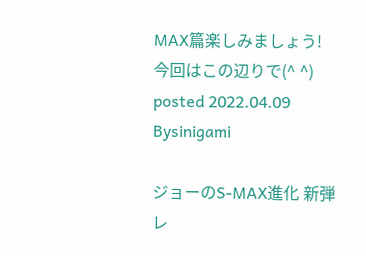MAX篇楽しみましょう!
今回はこの辺りで(^ ^)
posted 2022.04.09
Bysinigami

ジョーのS-MAX進化 新弾レ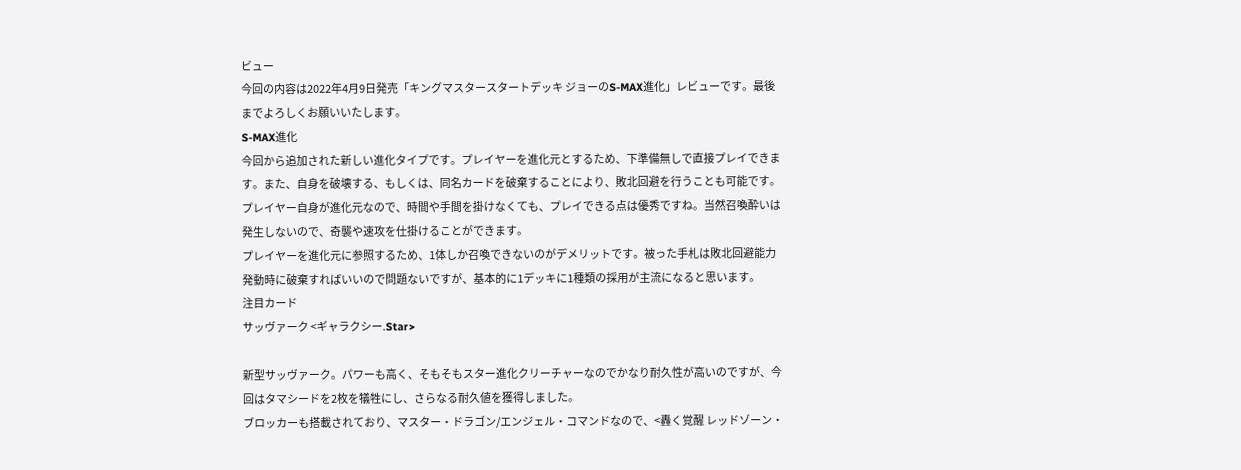ビュー
今回の内容は2022年4月9日発売「キングマスタースタートデッキ ジョーのS-MAX進化」レビューです。最後までよろしくお願いいたします。
S-MAX進化
今回から追加された新しい進化タイプです。プレイヤーを進化元とするため、下準備無しで直接プレイできます。また、自身を破壊する、もしくは、同名カードを破棄することにより、敗北回避を行うことも可能です。
プレイヤー自身が進化元なので、時間や手間を掛けなくても、プレイできる点は優秀ですね。当然召喚酔いは発生しないので、奇襲や速攻を仕掛けることができます。
プレイヤーを進化元に参照するため、1体しか召喚できないのがデメリットです。被った手札は敗北回避能力発動時に破棄すればいいので問題ないですが、基本的に1デッキに1種類の採用が主流になると思います。
注目カード
サッヴァーク <ギャラクシー.Star>

新型サッヴァーク。パワーも高く、そもそもスター進化クリーチャーなのでかなり耐久性が高いのですが、今回はタマシードを2枚を犠牲にし、さらなる耐久値を獲得しました。
ブロッカーも搭載されており、マスター・ドラゴン/エンジェル・コマンドなので、<轟く覚醒 レッドゾーン・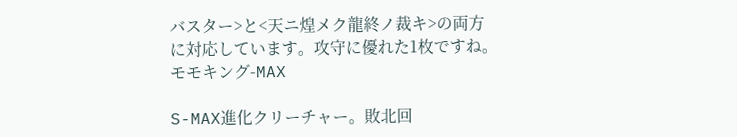バスター>と<天ニ煌メク龍終ノ裁キ>の両方に対応しています。攻守に優れた1枚ですね。
モモキング-MAX

S-MAX進化クリーチャー。敗北回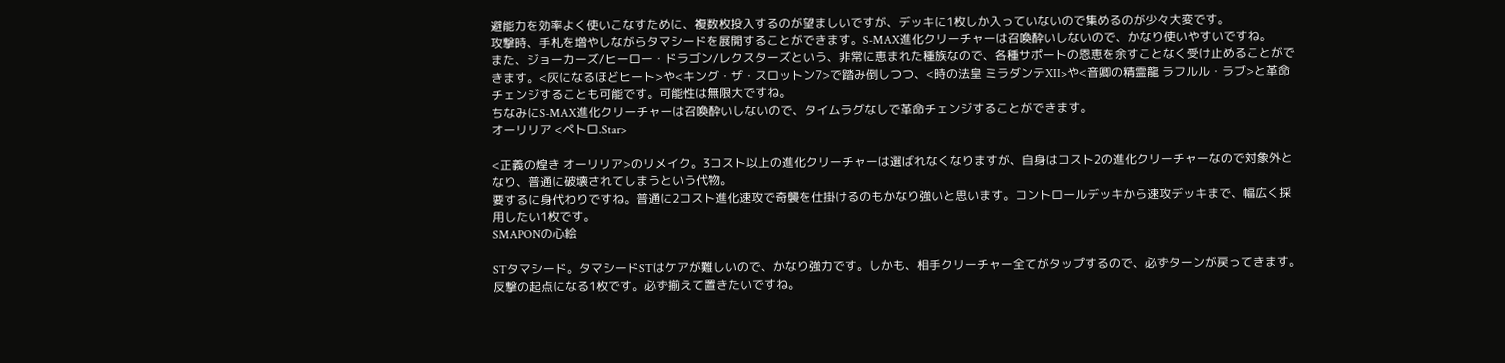避能力を効率よく使いこなすために、複数枚投入するのが望ましいですが、デッキに1枚しか入っていないので集めるのが少々大変です。
攻撃時、手札を増やしながらタマシードを展開することができます。S-MAX進化クリーチャーは召喚酔いしないので、かなり使いやすいですね。
また、ジョーカーズ/ヒーロー・ドラゴン/レクスターズという、非常に恵まれた種族なので、各種サポートの恩恵を余すことなく受け止めることができます。<灰になるほどヒート>や<キング・ザ・スロットン7>で踏み倒しつつ、<時の法皇 ミラダンテXII>や<音卿の精霊龍 ラフルル・ラブ>と革命チェンジすることも可能です。可能性は無限大ですね。
ちなみにS-MAX進化クリーチャーは召喚酔いしないので、タイムラグなしで革命チェンジすることができます。
オーリリア <ペトロ.Star>

<正義の煌き オーリリア>のリメイク。3コスト以上の進化クリーチャーは選ばれなくなりますが、自身はコスト2の進化クリーチャーなので対象外となり、普通に破壊されてしまうという代物。
要するに身代わりですね。普通に2コスト進化速攻で奇襲を仕掛けるのもかなり強いと思います。コントロールデッキから速攻デッキまで、幅広く採用したい1枚です。
SMAPONの心絵

STタマシード。タマシードSTはケアが難しいので、かなり強力です。しかも、相手クリーチャー全てがタップするので、必ずターンが戻ってきます。
反撃の起点になる1枚です。必ず揃えて置きたいですね。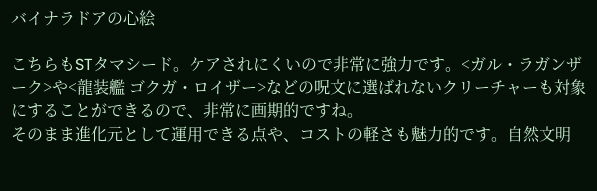バイナラドアの心絵

こちらもSTタマシード。ケアされにくいので非常に強力です。<ガル・ラガンザーク>や<龍装艦 ゴクガ・ロイザー>などの呪文に選ばれないクリーチャーも対象にすることができるので、非常に画期的ですね。
そのまま進化元として運用できる点や、コストの軽さも魅力的です。自然文明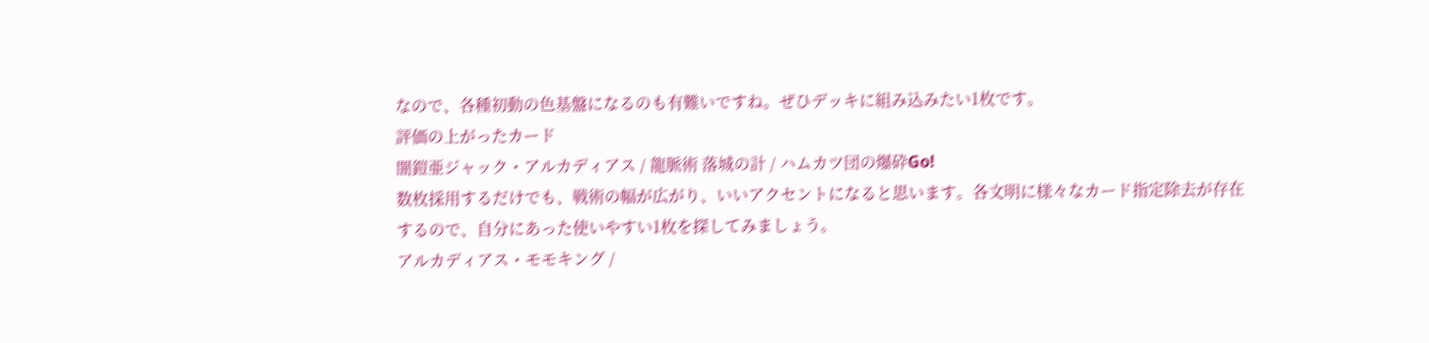なので、各種初動の色基盤になるのも有難いですね。ぜひデッキに組み込みたい1枚です。
評価の上がったカード
闇鎧亜ジャック・アルカディアス / 龍脈術 落城の計 / ハムカツ団の爆砕Go!
数枚採用するだけでも、戦術の幅が広がり、いいアクセントになると思います。各文明に様々なカード指定除去が存在するので、自分にあった使いやすい1枚を探してみましょう。
アルカディアス・モモキング /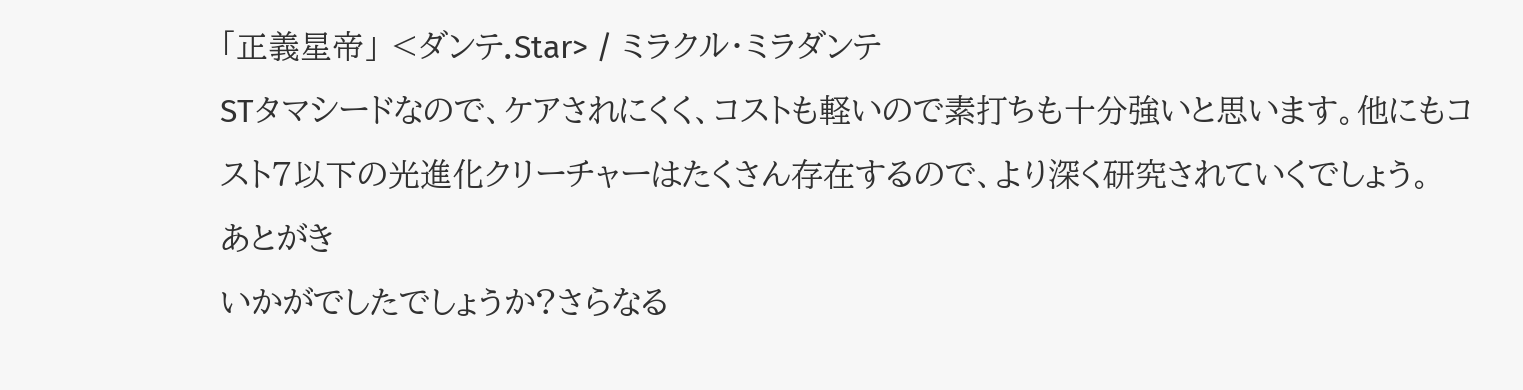「正義星帝」 <ダンテ.Star> / ミラクル・ミラダンテ
STタマシードなので、ケアされにくく、コストも軽いので素打ちも十分強いと思います。他にもコスト7以下の光進化クリーチャーはたくさん存在するので、より深く研究されていくでしょう。
あとがき
いかがでしたでしょうか?さらなる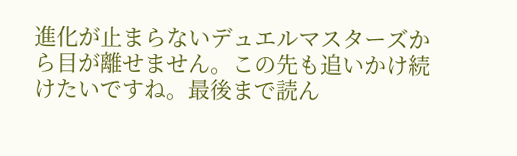進化が止まらないデュエルマスターズから目が離せません。この先も追いかけ続けたいですね。最後まで読ん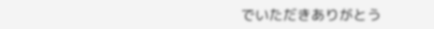でいただきありがとう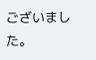ございました。